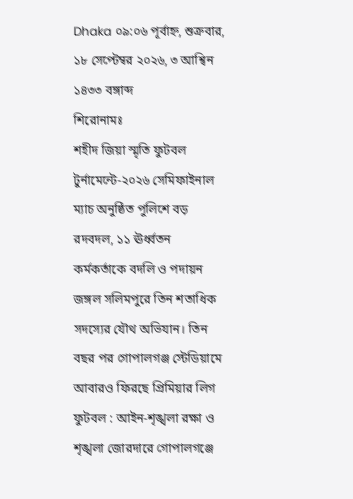Dhaka ০৯:০৬ পূর্বাহ্ন, শুক্রবার, ১৮ সেপ্টেম্বর ২০২৬, ৩ আশ্বিন ১৪৩৩ বঙ্গাব্দ
শিরোনামঃ
শহীদ জিয়া স্মৃতি ফুটবল টুর্নামেন্টে-২০২৬ সেমিফাইনাল ম্যাচ অনুষ্ঠিত পুলিশে বড় রদবদল, ১১ ঊর্ধ্বতন কর্মকর্তাকে বদলি ও পদায়ন জঙ্গল সলিমপুরে তিন শতাধিক সদস্যের যৌথ অভিযান। তিন বছর পর গোপালগঞ্জ স্টেডিয়ামে আবারও ফিরছে প্রিমিয়ার লিগ ফুটবল : আইন-শৃঙ্খলা রক্ষা ও শৃঙ্খলা জোরদারে গোপালগঞ্জে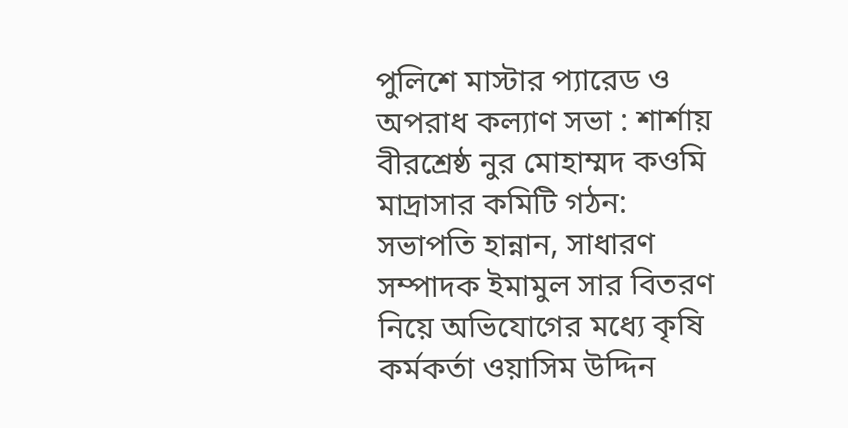পুলিশে মাস্টার প্যারেড ও অপরাধ কল্যাণ সভা : শার্শায় বীরশ্রেষ্ঠ নুর মোহাম্মদ কওমি মাদ্রাসার কমিটি গঠন: সভাপতি হান্নান, সাধারণ সম্পাদক ইমামুল সার বিতরণ নিয়ে অভিযোগের মধ্যে কৃষি কর্মকর্তা ওয়াসিম উদ্দিন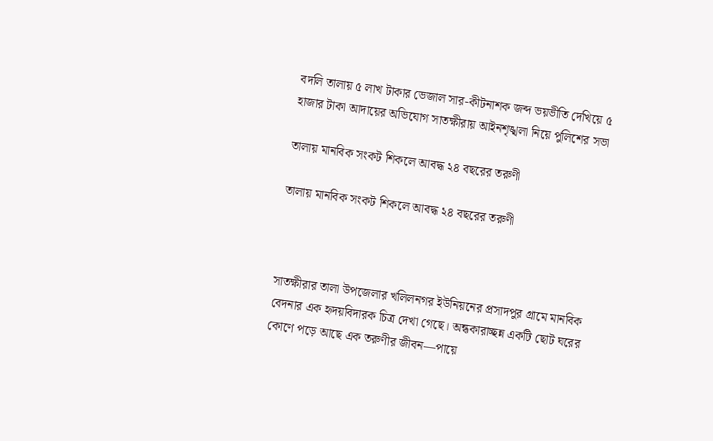বদলি তালায় ৫ লাখ টাকার ভেজাল সার-কীটনাশক জব্দ ভয়ভীতি দেখিয়ে ৫ হাজার টাকা আদায়ের অভিযোগ সাতক্ষীরায় আইনশৃঙ্খলা নিয়ে পুলিশের সভা

তালায় মানবিক সংকট শিকলে আবদ্ধ ২৪ বছরের তরুণী

তালায় মানবিক সংকট শিকলে আবদ্ধ ২৪ বছরের তরুণী



সাতক্ষীরার তালা উপজেলার খলিলনগর ইউনিয়নের প্রসাদপুর গ্রামে মানবিক বেদনার এক হৃদয়বিদারক চিত্র দেখা গেছে। অন্ধকারাচ্ছন্ন একটি ছোট ঘরের কোণে পড়ে আছে এক তরুণীর জীবন—পায়ে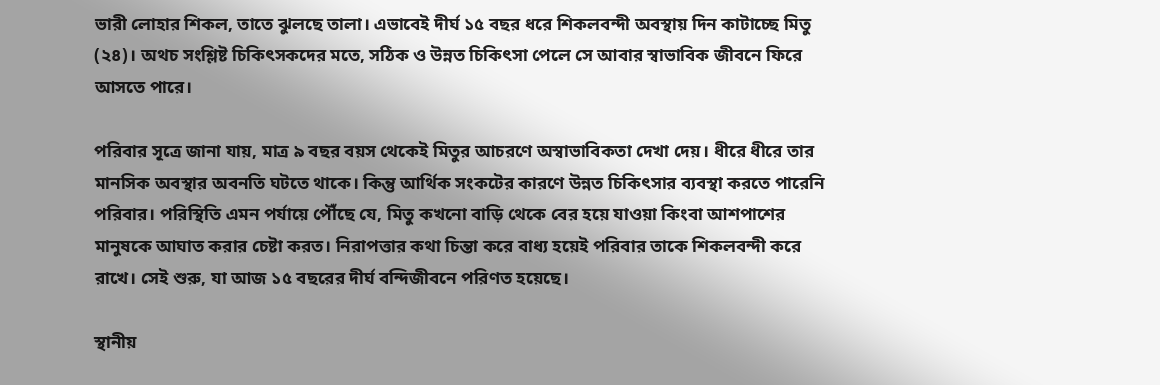ভারী লোহার শিকল, তাতে ঝুলছে তালা। এভাবেই দীর্ঘ ১৫ বছর ধরে শিকলবন্দী অবস্থায় দিন কাটাচ্ছে মিতু (২৪)। অথচ সংশ্লিষ্ট চিকিৎসকদের মতে, সঠিক ও উন্নত চিকিৎসা পেলে সে আবার স্বাভাবিক জীবনে ফিরে আসতে পারে।

পরিবার সূত্রে জানা যায়, মাত্র ৯ বছর বয়স থেকেই মিতুর আচরণে অস্বাভাবিকতা দেখা দেয়। ধীরে ধীরে তার মানসিক অবস্থার অবনতি ঘটতে থাকে। কিন্তু আর্থিক সংকটের কারণে উন্নত চিকিৎসার ব্যবস্থা করতে পারেনি পরিবার। পরিস্থিতি এমন পর্যায়ে পৌঁছে যে, মিতু কখনো বাড়ি থেকে বের হয়ে যাওয়া কিংবা আশপাশের মানুষকে আঘাত করার চেষ্টা করত। নিরাপত্তার কথা চিন্তা করে বাধ্য হয়েই পরিবার তাকে শিকলবন্দী করে রাখে। সেই শুরু, যা আজ ১৫ বছরের দীর্ঘ বন্দিজীবনে পরিণত হয়েছে।

স্থানীয়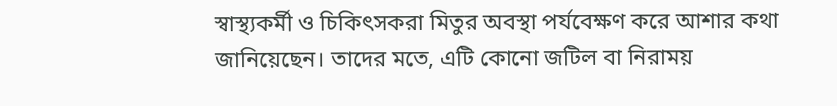স্বাস্থ্যকর্মী ও চিকিৎসকরা মিতুর অবস্থা পর্যবেক্ষণ করে আশার কথা জানিয়েছেন। তাদের মতে, এটি কোনো জটিল বা নিরাময়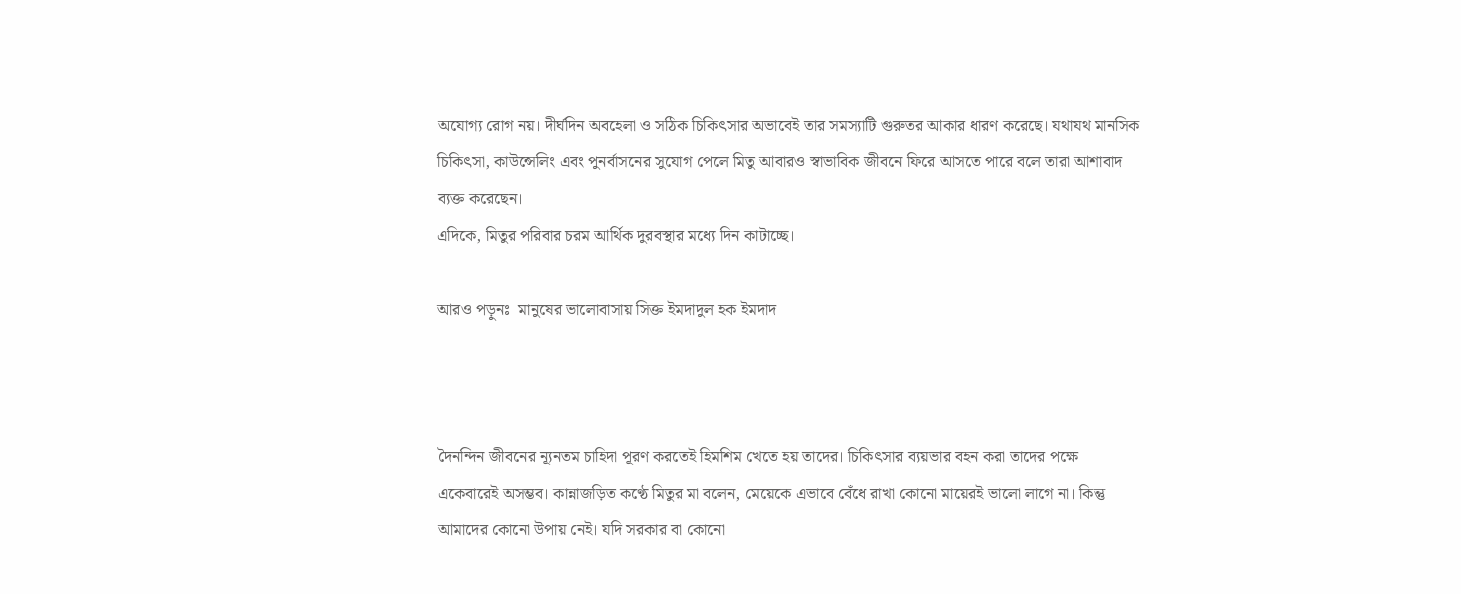অযোগ্য রোগ নয়। দীর্ঘদিন অবহেলা ও সঠিক চিকিৎসার অভাবেই তার সমস্যাটি গুরুতর আকার ধারণ করেছে। যথাযথ মানসিক চিকিৎসা, কাউন্সেলিং এবং পুনর্বাসনের সুযোগ পেলে মিতু আবারও স্বাভাবিক জীবনে ফিরে আসতে পারে বলে তারা আশাবাদ ব্যক্ত করেছেন।
এদিকে, মিতুর পরিবার চরম আর্থিক দুরবস্থার মধ্যে দিন কাটাচ্ছে।

আরও পড়ুনঃ  মানুষের ভালোবাসায় সিক্ত ইমদাদুল হক ইমদাদ



দৈনন্দিন জীবনের ন্যূনতম চাহিদা পূরণ করতেই হিমশিম খেতে হয় তাদের। চিকিৎসার ব্যয়ভার বহন করা তাদের পক্ষে একেবারেই অসম্ভব। কান্নাজড়িত কণ্ঠে মিতুর মা বলেন, মেয়েকে এভাবে বেঁধে রাখা কোনো মায়েরই ভালো লাগে না। কিন্তু আমাদের কোনো উপায় নেই। যদি সরকার বা কোনো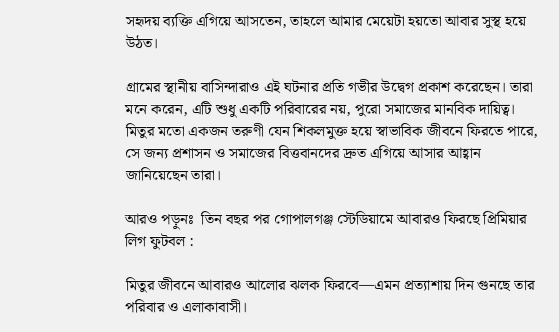সহৃদয় ব্যক্তি এগিয়ে আসতেন, তাহলে আমার মেয়েটা হয়তো আবার সুস্থ হয়ে উঠত।

গ্রামের স্থানীয় বাসিন্দারাও এই ঘটনার প্রতি গভীর উদ্বেগ প্রকাশ করেছেন। তারা মনে করেন, এটি শুধু একটি পরিবারের নয়, পুরো সমাজের মানবিক দায়িত্ব। মিতুর মতো একজন তরুণী যেন শিকলমুক্ত হয়ে স্বাভাবিক জীবনে ফিরতে পারে, সে জন্য প্রশাসন ও সমাজের বিত্তবানদের দ্রুত এগিয়ে আসার আহ্বান জানিয়েছেন তারা।

আরও পড়ুনঃ  তিন বছর পর গোপালগঞ্জ স্টেডিয়ামে আবারও ফিরছে প্রিমিয়ার লিগ ফুটবল :

মিতুর জীবনে আবারও আলোর ঝলক ফিরবে—এমন প্রত্যাশায় দিন গুনছে তার পরিবার ও এলাকাবাসী।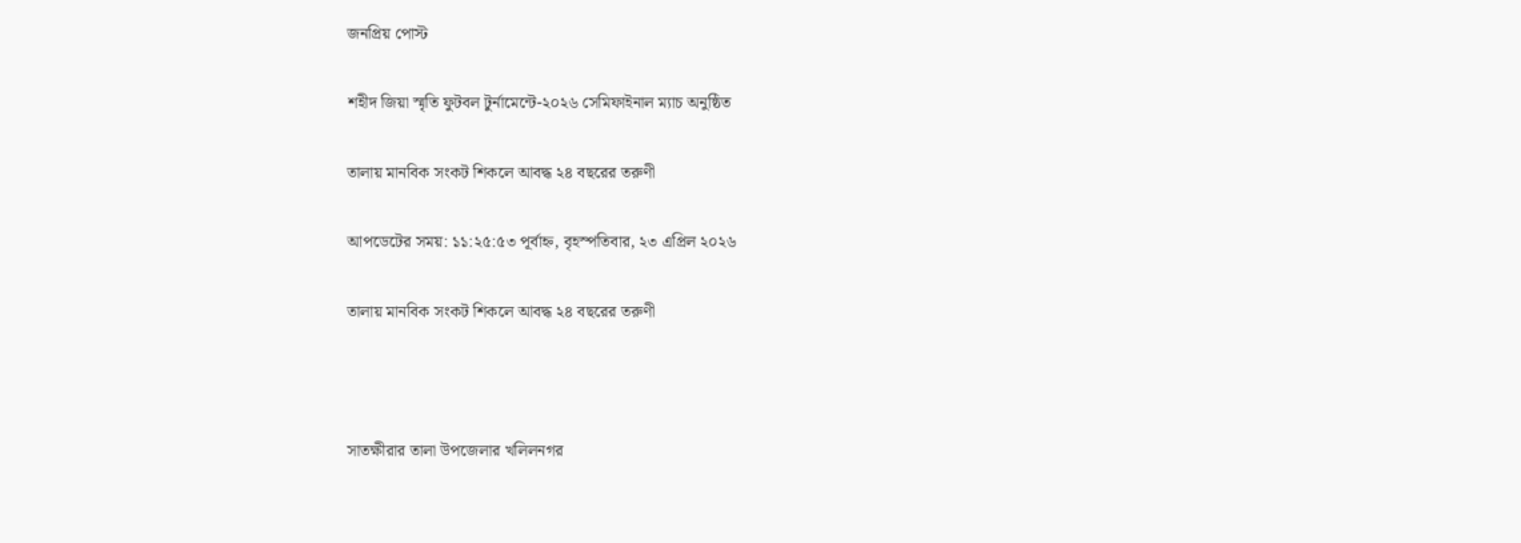জনপ্রিয় পোস্ট

শহীদ জিয়া স্মৃতি ফুটবল টুর্নামেন্টে-২০২৬ সেমিফাইনাল ম্যাচ অনুষ্ঠিত

তালায় মানবিক সংকট শিকলে আবদ্ধ ২৪ বছরের তরুণী

আপডেটের সময়: ১১:২৫:৫৩ পূর্বাহ্ন, বৃহস্পতিবার, ২৩ এপ্রিল ২০২৬

তালায় মানবিক সংকট শিকলে আবদ্ধ ২৪ বছরের তরুণী



সাতক্ষীরার তালা উপজেলার খলিলনগর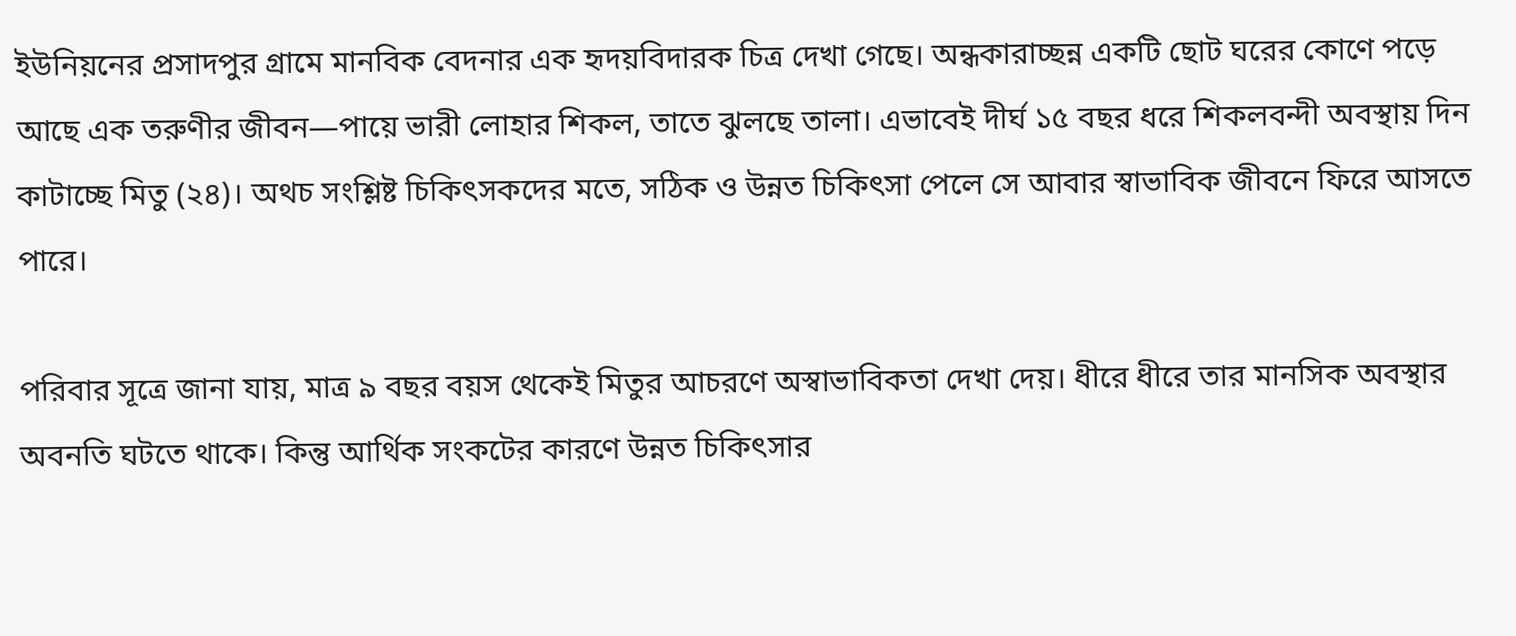ইউনিয়নের প্রসাদপুর গ্রামে মানবিক বেদনার এক হৃদয়বিদারক চিত্র দেখা গেছে। অন্ধকারাচ্ছন্ন একটি ছোট ঘরের কোণে পড়ে আছে এক তরুণীর জীবন—পায়ে ভারী লোহার শিকল, তাতে ঝুলছে তালা। এভাবেই দীর্ঘ ১৫ বছর ধরে শিকলবন্দী অবস্থায় দিন কাটাচ্ছে মিতু (২৪)। অথচ সংশ্লিষ্ট চিকিৎসকদের মতে, সঠিক ও উন্নত চিকিৎসা পেলে সে আবার স্বাভাবিক জীবনে ফিরে আসতে পারে।

পরিবার সূত্রে জানা যায়, মাত্র ৯ বছর বয়স থেকেই মিতুর আচরণে অস্বাভাবিকতা দেখা দেয়। ধীরে ধীরে তার মানসিক অবস্থার অবনতি ঘটতে থাকে। কিন্তু আর্থিক সংকটের কারণে উন্নত চিকিৎসার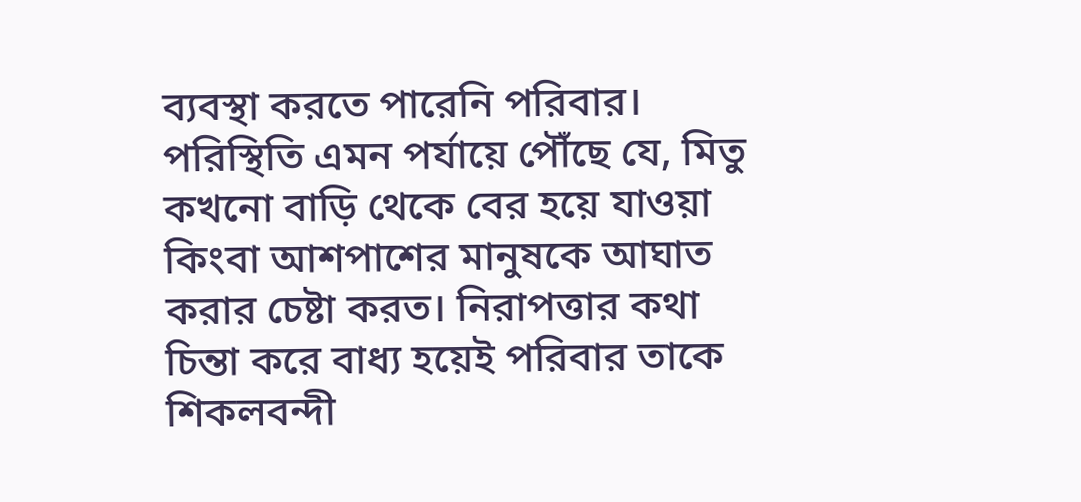ব্যবস্থা করতে পারেনি পরিবার। পরিস্থিতি এমন পর্যায়ে পৌঁছে যে, মিতু কখনো বাড়ি থেকে বের হয়ে যাওয়া কিংবা আশপাশের মানুষকে আঘাত করার চেষ্টা করত। নিরাপত্তার কথা চিন্তা করে বাধ্য হয়েই পরিবার তাকে শিকলবন্দী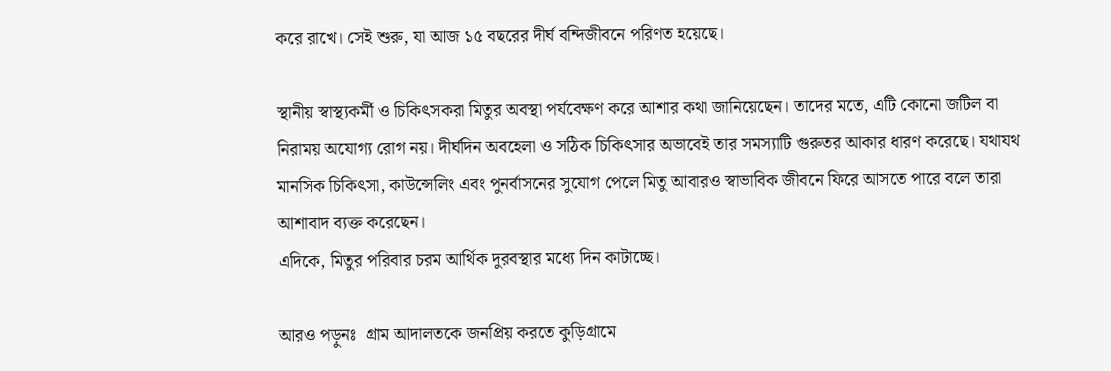করে রাখে। সেই শুরু, যা আজ ১৫ বছরের দীর্ঘ বন্দিজীবনে পরিণত হয়েছে।

স্থানীয় স্বাস্থ্যকর্মী ও চিকিৎসকরা মিতুর অবস্থা পর্যবেক্ষণ করে আশার কথা জানিয়েছেন। তাদের মতে, এটি কোনো জটিল বা নিরাময় অযোগ্য রোগ নয়। দীর্ঘদিন অবহেলা ও সঠিক চিকিৎসার অভাবেই তার সমস্যাটি গুরুতর আকার ধারণ করেছে। যথাযথ মানসিক চিকিৎসা, কাউন্সেলিং এবং পুনর্বাসনের সুযোগ পেলে মিতু আবারও স্বাভাবিক জীবনে ফিরে আসতে পারে বলে তারা আশাবাদ ব্যক্ত করেছেন।
এদিকে, মিতুর পরিবার চরম আর্থিক দুরবস্থার মধ্যে দিন কাটাচ্ছে।

আরও পড়ুনঃ  গ্রাম আদালতকে জনপ্রিয় করতে কুড়িগ্রামে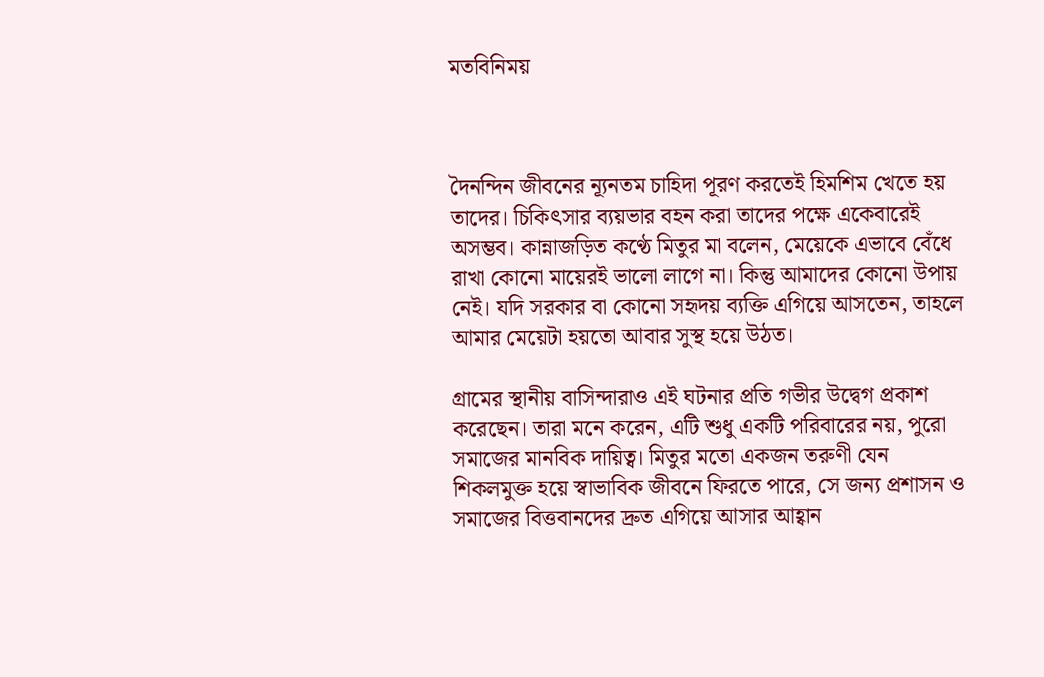মতবিনিময়



দৈনন্দিন জীবনের ন্যূনতম চাহিদা পূরণ করতেই হিমশিম খেতে হয় তাদের। চিকিৎসার ব্যয়ভার বহন করা তাদের পক্ষে একেবারেই অসম্ভব। কান্নাজড়িত কণ্ঠে মিতুর মা বলেন, মেয়েকে এভাবে বেঁধে রাখা কোনো মায়েরই ভালো লাগে না। কিন্তু আমাদের কোনো উপায় নেই। যদি সরকার বা কোনো সহৃদয় ব্যক্তি এগিয়ে আসতেন, তাহলে আমার মেয়েটা হয়তো আবার সুস্থ হয়ে উঠত।

গ্রামের স্থানীয় বাসিন্দারাও এই ঘটনার প্রতি গভীর উদ্বেগ প্রকাশ করেছেন। তারা মনে করেন, এটি শুধু একটি পরিবারের নয়, পুরো সমাজের মানবিক দায়িত্ব। মিতুর মতো একজন তরুণী যেন শিকলমুক্ত হয়ে স্বাভাবিক জীবনে ফিরতে পারে, সে জন্য প্রশাসন ও সমাজের বিত্তবানদের দ্রুত এগিয়ে আসার আহ্বান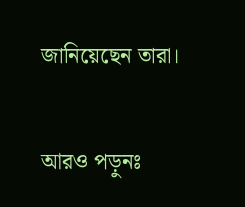জানিয়েছেন তারা।

আরও পড়ুনঃ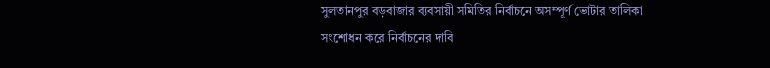সুলতানপুর বড়বাজার ব্যবসায়ী সমিতির নির্বাচনে অসম্পূর্ণ ভোটার তালিকা সংশোধন করে নির্বাচনের দাবি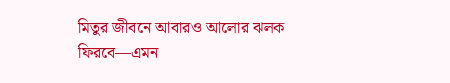মিতুর জীবনে আবারও আলোর ঝলক ফিরবে—এমন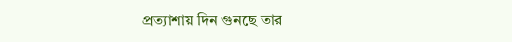প্রত্যাশায় দিন গুনছে তার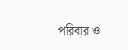পরিবার ও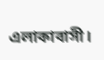এলাকাবাসী।